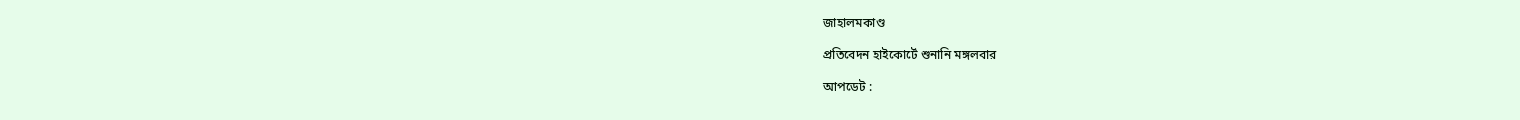জাহালমকাণ্ড

প্রতিবেদন হাইকোর্টে শুনানি মঙ্গলবার

আপডেট :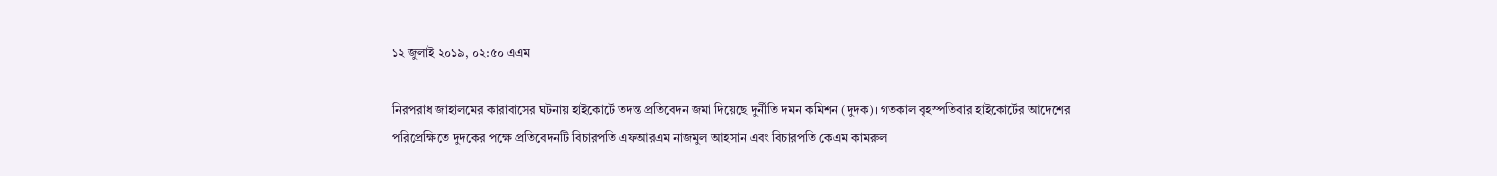১২ জুলাই ২০১৯, ০২:৫০ এএম

নিরপরাধ জাহালমের কারাবাসের ঘটনায় হাইকোর্টে তদন্ত প্রতিবেদন জমা দিয়েছে দুর্নীতি দমন কমিশন (দুদক)। গতকাল বৃহস্পতিবার হাইকোর্টের আদেশের পরিপ্রেক্ষিতে দুদকের পক্ষে প্রতিবেদনটি বিচারপতি এফআরএম নাজমুল আহসান এবং বিচারপতি কেএম কামরুল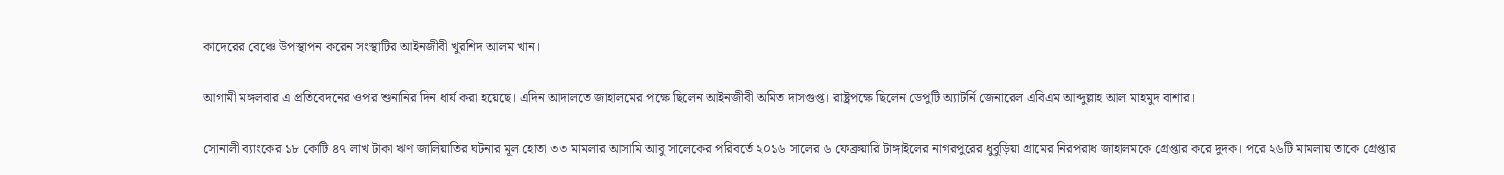কাদেরের বেঞ্চে উপস্থাপন করেন সংস্থাটির আইনজীবী খুরশিদ আলম খান।

আগামী মঙ্গলবার এ প্রতিবেদনের ওপর শুনানির দিন ধার্য করা হয়েছে। এদিন আদালতে জাহালমের পক্ষে ছিলেন আইনজীবী অমিত দাসগুপ্ত। রাষ্ট্রপক্ষে ছিলেন ডেপুটি অ্যাটর্নি জেনারেল এবিএম আব্দুল্লাহ আল মাহমুদ বাশার।

সোনালী ব্যাংকের ১৮ কোটি ৪৭ লাখ টাকা ঋণ জালিয়াতির ঘটনার মূল হোতা ৩৩ মামলার আসামি আবু সালেকের পরিবর্তে ২০১৬ সালের ৬ ফেব্রুয়ারি টাঙ্গাইলের নাগরপুরের ধুবুড়িয়া গ্রামের নিরপরাধ জাহালমকে গ্রেপ্তার করে দুদক। পরে ২৬টি মামলায় তাকে গ্রেপ্তার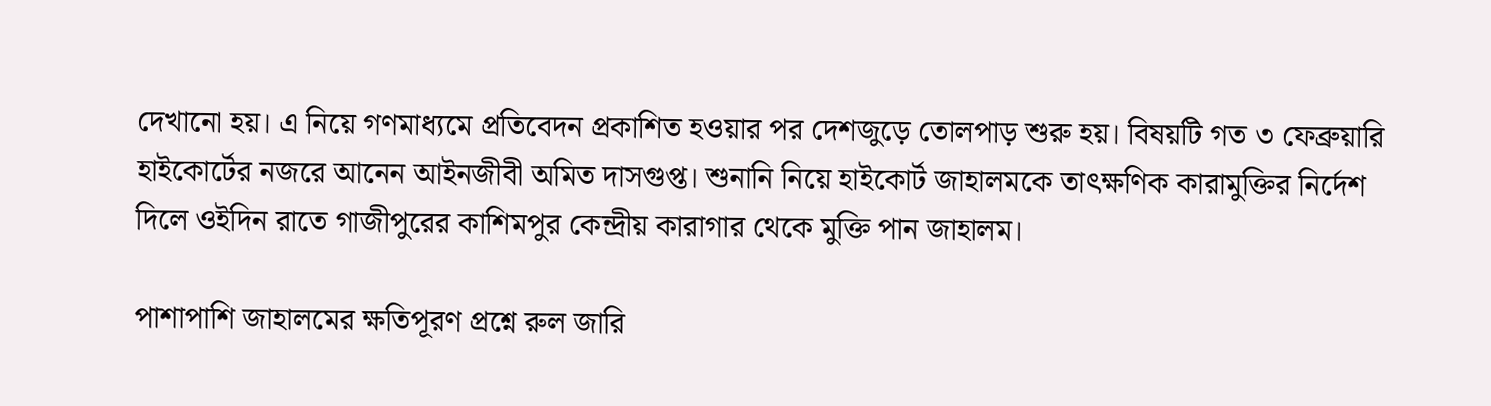দেখানো হয়। এ নিয়ে গণমাধ্যমে প্রতিবেদন প্রকাশিত হওয়ার পর দেশজুড়ে তোলপাড় শুরু হয়। বিষয়টি গত ৩ ফেব্রুয়ারি হাইকোর্টের নজরে আনেন আইনজীবী অমিত দাসগুপ্ত। শুনানি নিয়ে হাইকোর্ট জাহালমকে তাৎক্ষণিক কারামুক্তির নির্দেশ দিলে ওইদিন রাতে গাজীপুরের কাশিমপুর কেন্দ্রীয় কারাগার থেকে মুক্তি পান জাহালম।

পাশাপাশি জাহালমের ক্ষতিপূরণ প্রশ্নে রুল জারি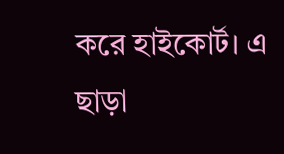করে হাইকোর্ট। এ ছাড়া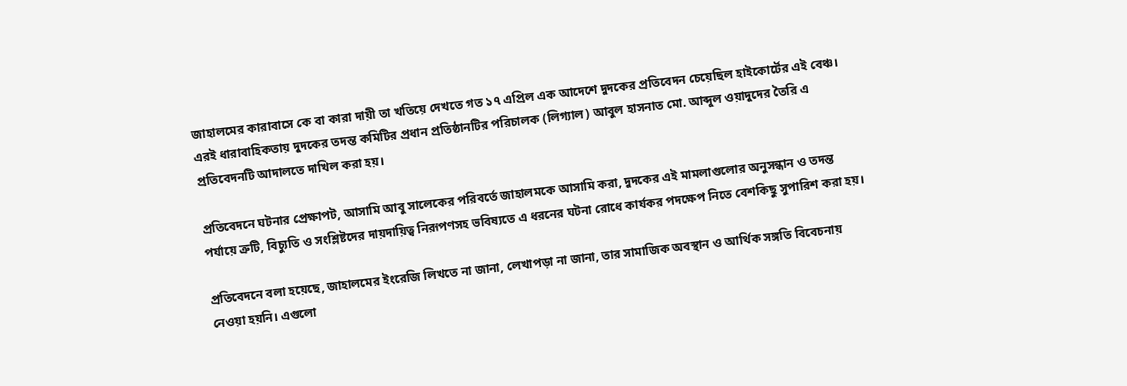জাহালমের কারাবাসে কে বা কারা দায়ী তা খতিয়ে দেখতে গত ১৭ এপ্রিল এক আদেশে দুদকের প্রতিবেদন চেয়েছিল হাইকোর্টের এই বেঞ্চ। এরই ধারাবাহিকতায় দুদকের তদন্ত কমিটির প্রধান প্রতিষ্ঠানটির পরিচালক (লিগ্যাল) আবুল হাসনাত মো. আব্দুল ওয়াদুদের তৈরি এ প্রতিবেদনটি আদালতে দাখিল করা হয়।

প্রতিবেদনে ঘটনার প্রেক্ষাপট, আসামি আবু সালেকের পরিবর্তে জাহালমকে আসামি করা, দুদকের এই মামলাগুলোর অনুসন্ধান ও তদন্ত পর্যায়ে ত্রুটি, বিচ্যুতি ও সংশ্লিষ্টদের দায়দায়িত্ব নিরূপণসহ ভবিষ্যতে এ ধরনের ঘটনা রোধে কার্যকর পদক্ষেপ নিতে বেশকিছু সুপারিশ করা হয়।

প্রতিবেদনে বলা হয়েছে, জাহালমের ইংরেজি লিখতে না জানা, লেখাপড়া না জানা, তার সামাজিক অবস্থান ও আর্থিক সঙ্গতি বিবেচনায় নেওয়া হয়নি। এগুলো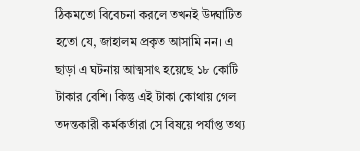ঠিকমতো বিবেচনা করলে তখনই উদ্ঘাটিত হতো যে, জাহালম প্রকৃত আসামি নন। এ ছাড়া এ ঘটনায় আত্মসাৎ হয়েছে ১৮ কোটি টাকার বেশি। কিন্তু এই টাকা কোথায় গেল তদন্তকারী কর্মকর্তারা সে বিষয়ে পর্যাপ্ত তথ্য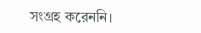সংগ্রহ করেননি।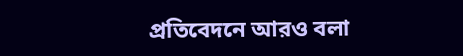প্রতিবেদনে আরও বলা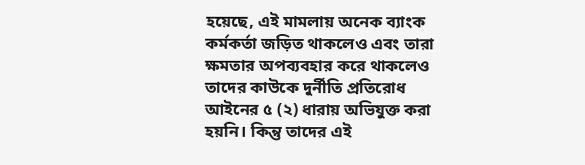হয়েছে, এই মামলায় অনেক ব্যাংক কর্মকর্তা জড়িত থাকলেও এবং তারা ক্ষমতার অপব্যবহার করে থাকলেও তাদের কাউকে দুর্নীতি প্রতিরোধ আইনের ৫ (২) ধারায় অভিযুক্ত করা হয়নি। কিন্তু তাদের এই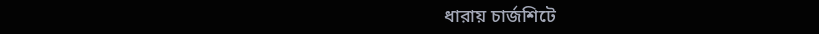ধারায় চার্জশিটে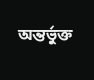অন্তর্ভুক্ত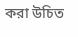করা উচিত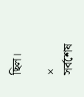ছিল।

×
সর্বশেষ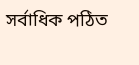সর্বাধিক পঠিত